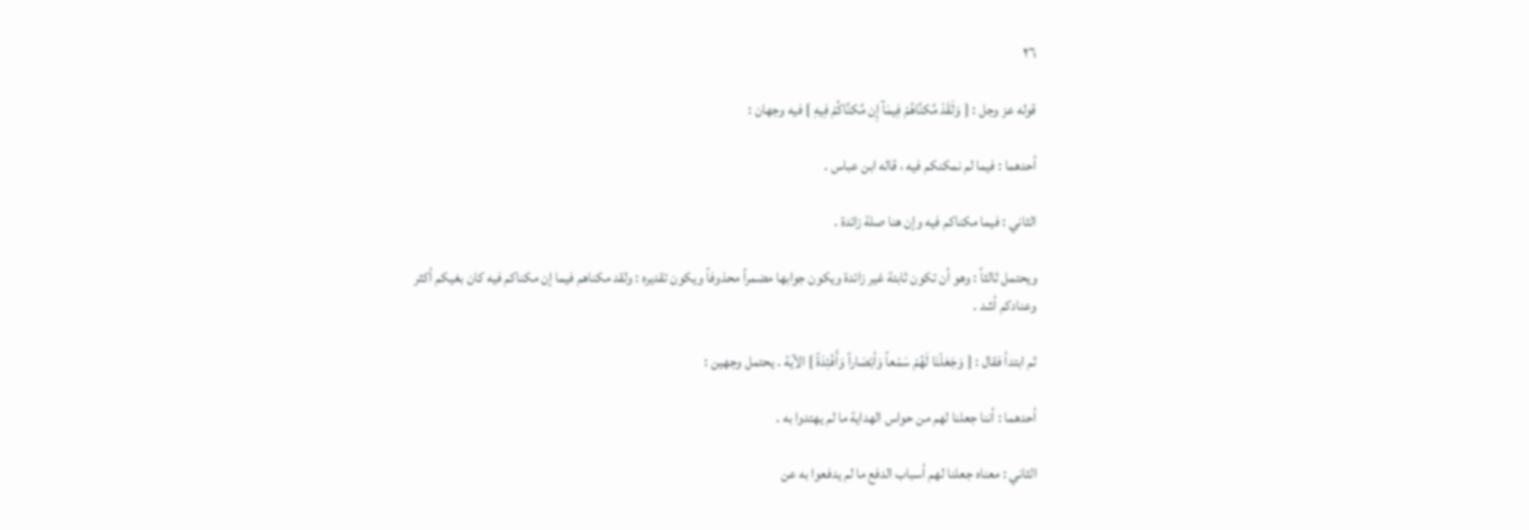٢٦

قوله عز وجل : { وَلَقَدْ مَّكنَّاهُمْ فِيمَآ إِن مَّكنَّاكُمْ فِيهِ } فيه وجهان :

أحدهما : فيما لم نمكنكم فيه ، قاله ابن عباس .

الثاني : فيما مكناكم فيه وإن هنا صلة زائدة .

ويحتمل ثالثاً : وهو أن تكون ثابتة غير زائدة ويكون جوابها مضمراً محذوفاً ويكون تقديره : ولقد مكناهم فيما إن مكناكم فيه كان بغيكم أكثر وعنادكم أشد .

ثم ابتدأ فقال : { وَجَعَلْنَا لَهُمْ سَمْعاً وَأبْصَاراً وَأَفْئِدَةً } الآية . يحتمل وجهين :

أحدهما : أننا جعلنا لهم من حواس الهداية ما لم يهتدوا به .

الثاني : معناه جعلنا لهم أسباب الدفع ما لم يدفعوا به عن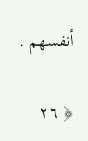أنفسهم .

﴿ ٢٦